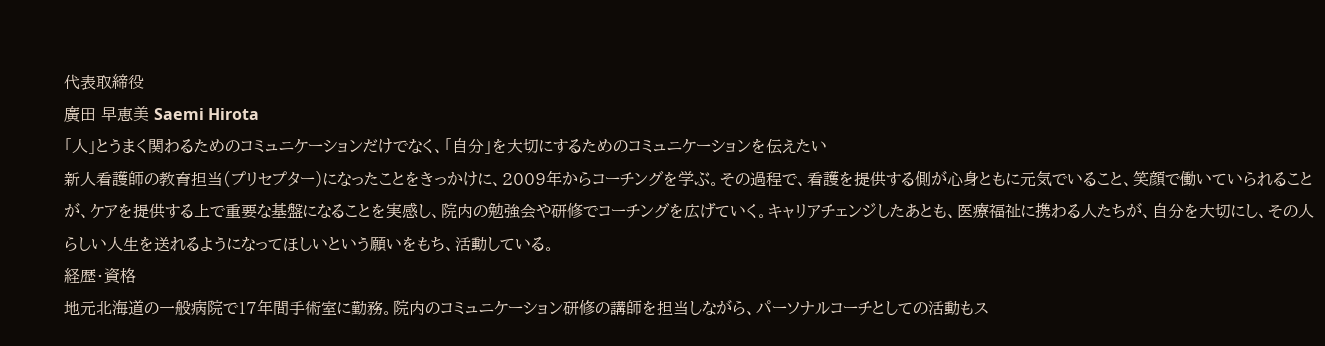代表取締役
廣田 早恵美 Saemi Hirota
「人」とうまく関わるためのコミュニケーションだけでなく、「自分」を大切にするためのコミュニケーションを伝えたい
新人看護師の教育担当(プリセプター)になったことをきっかけに、2009年からコーチングを学ぶ。その過程で、看護を提供する側が心身ともに元気でいること、笑顔で働いていられることが、ケアを提供する上で重要な基盤になることを実感し、院内の勉強会や研修でコーチングを広げていく。キャリアチェンジしたあとも、医療福祉に携わる人たちが、自分を大切にし、その人らしい人生を送れるようになってほしいという願いをもち、活動している。
経歴・資格
地元北海道の一般病院で17年間手術室に勤務。院内のコミュニケーション研修の講師を担当しながら、パーソナルコーチとしての活動もス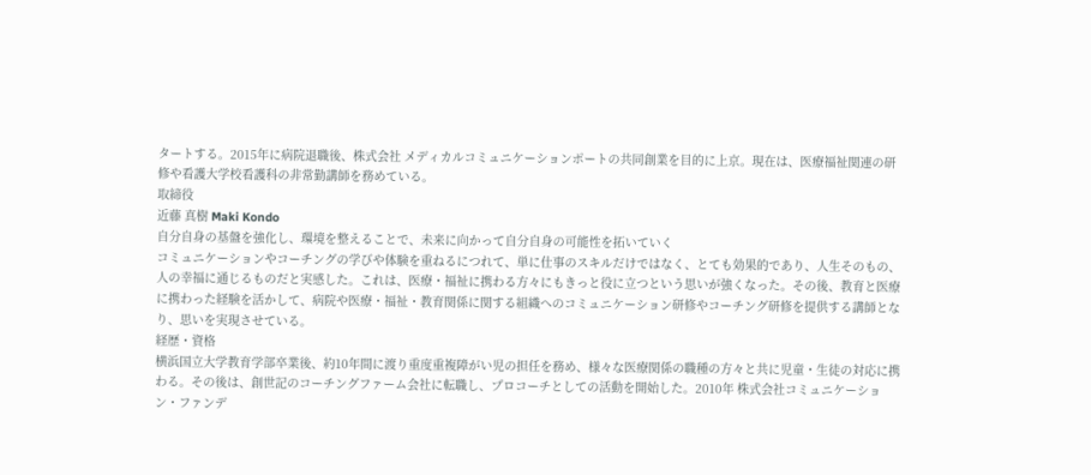タートする。2015年に病院退職後、株式会社 メディカルコミュニケーションポートの共同創業を目的に上京。現在は、医療福祉関連の研修や看護大学校看護科の非常勤講師を務めている。
取締役
近藤 真樹 Maki Kondo
自分自身の基盤を強化し、環境を整えることで、未来に向かって自分自身の可能性を拓いていく
コミュニケーションやコーチングの学びや体験を重ねるにつれて、単に仕事のスキルだけではなく、とても効果的であり、人生そのもの、人の幸福に通じるものだと実感した。これは、医療・福祉に携わる方々にもきっと役に立つという思いが強くなった。その後、教育と医療に携わった経験を活かして、病院や医療・福祉・教育関係に関する組織へのコミュニケーション研修やコーチング研修を提供する講師となり、思いを実現させている。
経歴・資格
横浜国立大学教育学部卒業後、約10年間に渡り重度重複障がい児の担任を務め、様々な医療関係の職種の方々と共に児童・生徒の対応に携わる。その後は、創世記のコーチングファーム会社に転職し、プロコーチとしての活動を開始した。2010年 株式会社コミュニケーション・ファンデ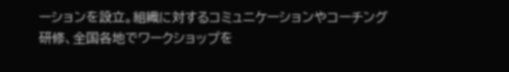ーションを設立。組織に対するコミュニケーションやコーチング研修、全国各地でワークショップを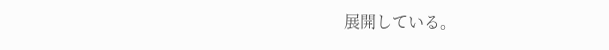展開している。